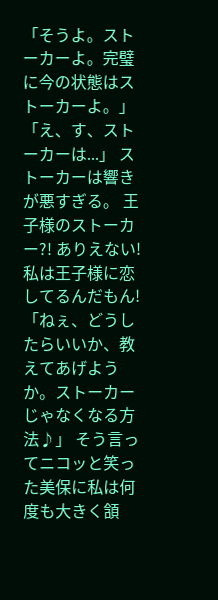「そうよ。ストーカーよ。完璧に今の状態はストーカーよ。」 「え、す、ストーカーは...」 ストーカーは響きが悪すぎる。 王子様のストーカー?! ありえない! 私は王子様に恋してるんだもん! 「ねぇ、どうしたらいいか、教えてあげようか。ストーカーじゃなくなる方法♪」 そう言ってニコッと笑った美保に私は何度も大きく頷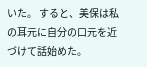いた。 すると、美保は私の耳元に自分の口元を近づけて話始めた。